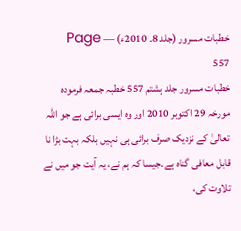خطبات مسرور (جلد 8۔ 2010ء) — Page 557
خطبات مسرور جلد ہشتم 557 خطبہ جمعہ فرمودہ مورخہ 29 اکتوبر 2010 اور وہ ایسی برائی ہے جو اللہ تعالیٰ کے نزدیک صرف برائی ہی نہیں بلکہ بہت بڑا نا قابل معافی گناہ ہے۔جیسا کہ ہم نے، یہ آیت جو میں نے تلاوت کی،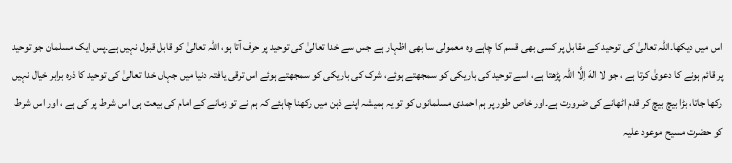اس میں دیکھا۔اللہ تعالیٰ کی توحید کے مقابل پر کسی بھی قسم کا چاہے وہ معمولی سا بھی اظہار ہے جس سے خدا تعالیٰ کی توحید پر حرف آتا ہو، اللہ تعالیٰ کو قابل قبول نہیں ہے۔پس ایک مسلمان جو توحید پر قائم ہونے کا دعویٰ کرتا ہے ، جو لا الهَ اِلَّا اللہ پڑھتا ہے، اسے توحید کی باریکی کو سمجھتے ہوئے، شرک کی باریکی کو سمجھتے ہوئے اس ترقی یافتہ دنیا میں جہاں خدا تعالیٰ کی توحید کا ذرہ برابر خیال نہیں رکھا جاتا، بڑا بیچ بیچ کر قدم اٹھانے کی ضرورت ہے۔اور خاص طور پر ہم احمدی مسلمانوں کو تو یہ ہمیشہ اپنے ذہن میں رکھنا چاہئے کہ ہم نے تو زمانے کے امام کی بیعت ہی اس شرط پر کی ہے ، اور اس شرط کو حضرت مسیح موعود علیہ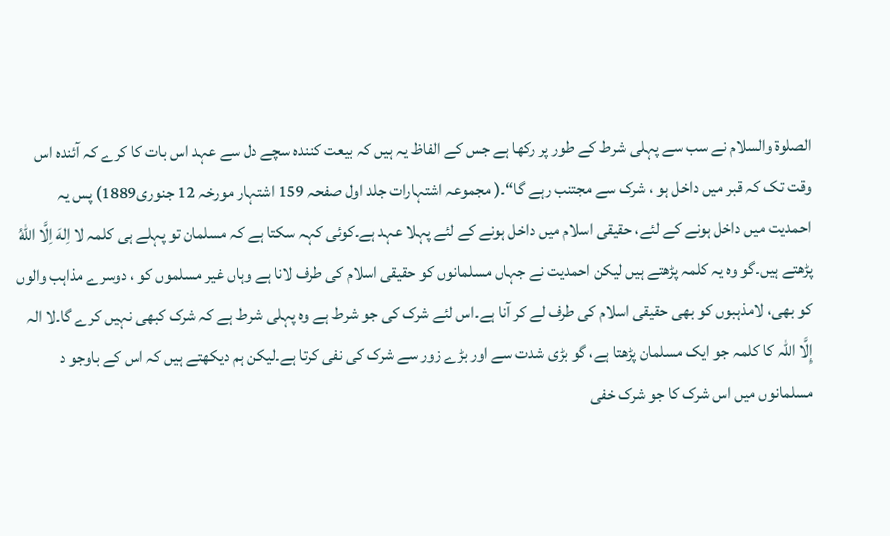الصلوۃ والسلام نے سب سے پہلی شرط کے طور پر رکھا ہے جس کے الفاظ یہ ہیں کہ بیعت کنندہ سچے دل سے عہد اس بات کا کرے کہ آئندہ اس وقت تک کہ قبر میں داخل ہو ، شرک سے مجتنب رہے گا“۔( مجموعہ اشتہارات جلد اول صفحہ 159 اشتہار مورخہ 12 جنوری1889) پس یہ احمدیت میں داخل ہونے کے لئے، حقیقی اسلام میں داخل ہونے کے لئے پہلا عہد ہے۔کوئی کہہ سکتا ہے کہ مسلمان تو پہلے ہی کلمہ لا اِلهَ اِلَّا اللهُ پڑھتے ہیں۔گو وہ یہ کلمہ پڑھتے ہیں لیکن احمدیت نے جہاں مسلمانوں کو حقیقی اسلام کی طرف لانا ہے وہاں غیر مسلموں کو ، دوسرے مذاہب والوں کو بھی، لامذہبوں کو بھی حقیقی اسلام کی طرف لے کر آنا ہے۔اس لئے شرک کی جو شرط ہے وہ پہلی شرط ہے کہ شرک کبھی نہیں کرے گا۔لا الہ إِلَّا اللہ کا کلمہ جو ایک مسلمان پڑھتا ہے، گو بڑی شدت سے اور بڑے زور سے شرک کی نفی کرتا ہے۔لیکن ہم دیکھتے ہیں کہ اس کے باوجو د مسلمانوں میں اس شرک کا جو شرک خفی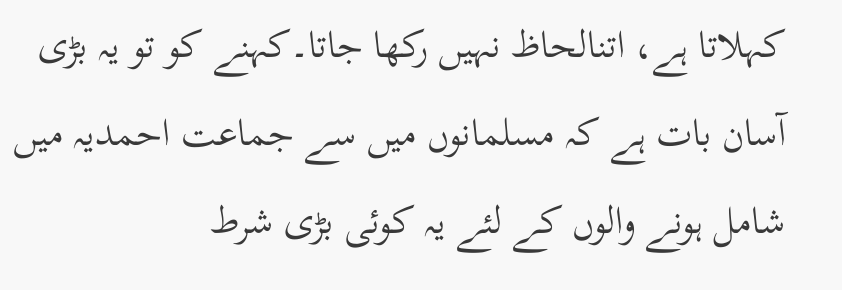کہلاتا ہے، اتنالحاظ نہیں رکھا جاتا۔کہنے کو تو یہ بڑی آسان بات ہے کہ مسلمانوں میں سے جماعت احمدیہ میں شامل ہونے والوں کے لئے یہ کوئی بڑی شرط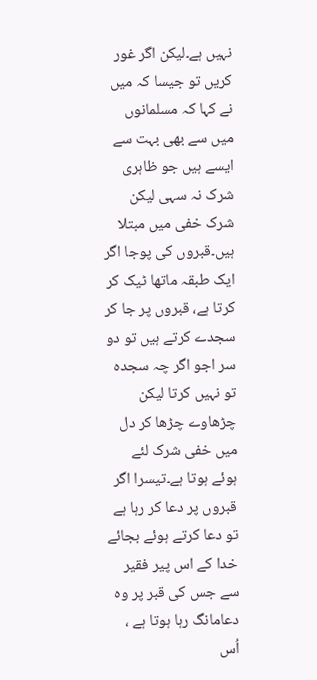نہیں ہے۔لیکن اگر غور کریں تو جیسا کہ میں نے کہا کہ مسلمانوں میں سے بھی بہت سے ایسے ہیں جو ظاہری شرک نہ سہی لیکن شرک خفی میں مبتلا ہیں۔قبروں کی پوجا اگر ایک طبقہ ماتھا ٹیک کر کرتا ہے، قبروں پر جا کر سجدے کرتے ہیں تو دو سر اجو اگر چہ سجدہ تو نہیں کرتا لیکن چڑھاوے چڑھا کر دل میں خفی شرک لئے ہوئے ہوتا ہے۔تیسرا اگر قبروں پر دعا کر رہا ہے تو دعا کرتے ہوئے بجائے خدا کے اس پیر فقیر سے جس کی قبر پر وہ دعامانگ رہا ہوتا ہے ، اُس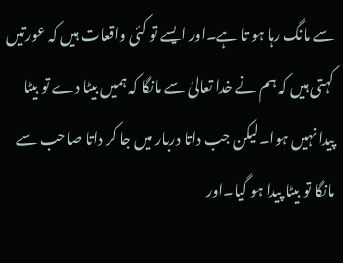سے مانگ رہا ہو تا ہے۔اور ایسے تو کئی واقعات ہیں کہ عورتیں کہتی ہیں کہ ہم نے خدا تعالیٰ سے مانگا کہ ہمیں بیٹا دے تو بیٹا پیدا نہیں ہوا۔لیکن جب داتا دربار میں جا کر داتا صاحب سے مانگا تو بیٹا پیدا ہو گیا۔اور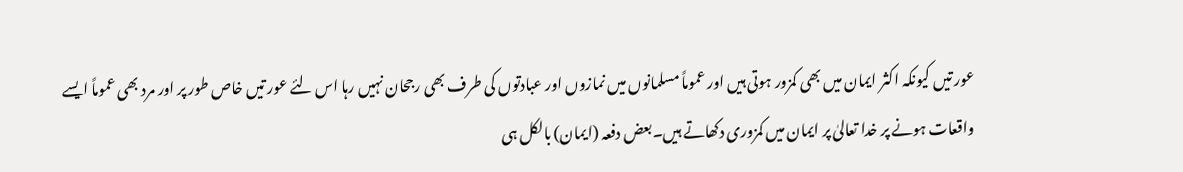عور تیں کیونکہ اکثر ایمان میں بھی کمزور ہوتی ہیں اور عموماً مسلمانوں میں نمازوں اور عبادتوں کی طرف بھی رجحان نہیں رہا اس لئے عور تیں خاص طور پر اور مرد بھی عموماً ایسے واقعات ہونے پر خدا تعالیٰ پر ایمان میں کمزوری دکھاتے ہیں۔بعض دفعہ (ایمان) بالکل ہی